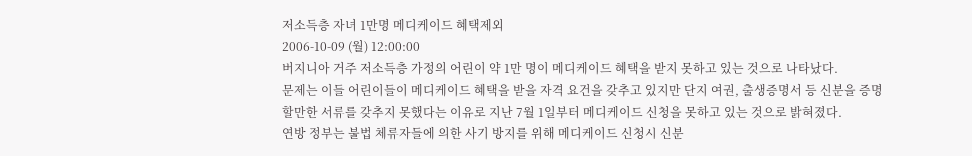저소득층 자녀 1만명 메디케이드 혜택제외
2006-10-09 (월) 12:00:00
버지니아 거주 저소득층 가정의 어린이 약 1만 명이 메디케이드 혜택을 받지 못하고 있는 것으로 나타났다.
문제는 이들 어린이들이 메디케이드 혜택을 받을 자격 요건을 갖추고 있지만 단지 여권, 출생증명서 등 신분을 증명할만한 서류를 갖추지 못했다는 이유로 지난 7월 1일부터 메디케이드 신청을 못하고 있는 것으로 밝혀졌다.
연방 정부는 불법 체류자들에 의한 사기 방지를 위해 메디케이드 신청시 신분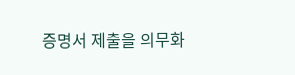증명서 제출을 의무화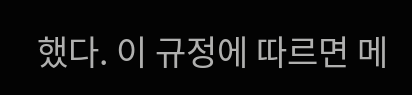했다. 이 규정에 따르면 메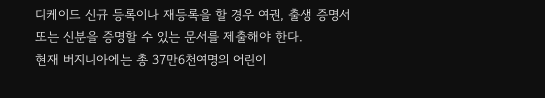디케이드 신규 등록이나 재등록을 할 경우 여권, 출생 증명서 또는 신분을 증명할 수 있는 문서를 제출해야 한다.
현재 버지니아에는 총 37만6천여명의 어린이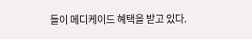들이 메디케이드 혜택을 받고 있다.